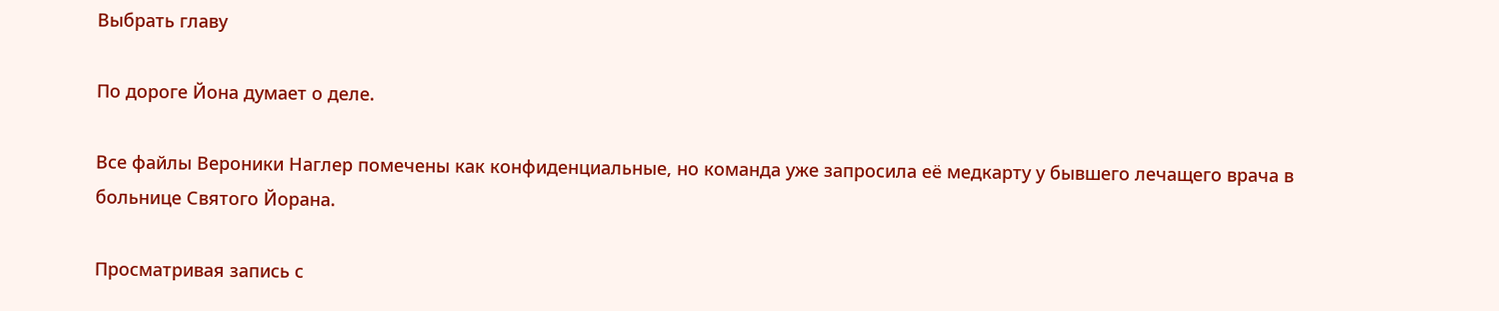Выбрать главу

По дороге Йона думает о деле.

Все файлы Вероники Наглер помечены как конфиденциальные, но команда уже запросила её медкарту у бывшего лечащего врача в больнице Святого Йорана.

Просматривая запись с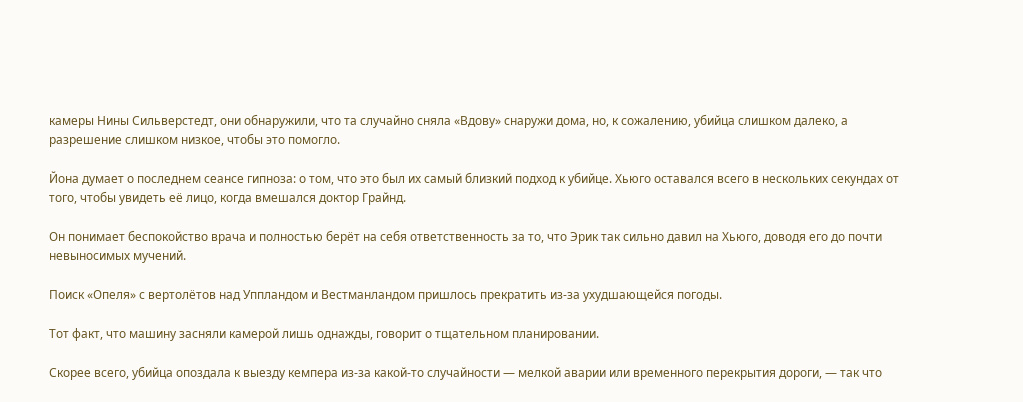камеры Нины Сильверстедт, они обнаружили, что та случайно сняла «Вдову» снаружи дома, но, к сожалению, убийца слишком далеко, а разрешение слишком низкое, чтобы это помогло.

Йона думает о последнем сеансе гипноза: о том, что это был их самый близкий подход к убийце. Хьюго оставался всего в нескольких секундах от того, чтобы увидеть её лицо, когда вмешался доктор Грайнд.

Он понимает беспокойство врача и полностью берёт на себя ответственность за то, что Эрик так сильно давил на Хьюго, доводя его до почти невыносимых мучений.

Поиск «Опеля» с вертолётов над Уппландом и Вестманландом пришлось прекратить из‑за ухудшающейся погоды.

Тот факт, что машину засняли камерой лишь однажды, говорит о тщательном планировании.

Скорее всего, убийца опоздала к выезду кемпера из‑за какой‑то случайности — мелкой аварии или временного перекрытия дороги, — так что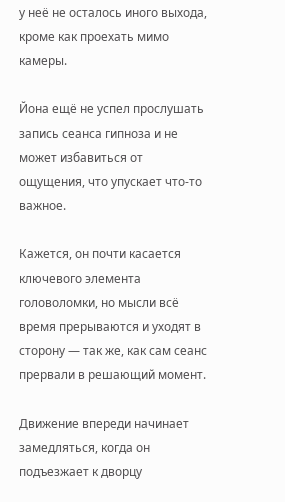у неё не осталось иного выхода, кроме как проехать мимо камеры.

Йона ещё не успел прослушать запись сеанса гипноза и не может избавиться от ощущения, что упускает что‑то важное.

Кажется, он почти касается ключевого элемента головоломки, но мысли всё время прерываются и уходят в сторону — так же, как сам сеанс прервали в решающий момент.

Движение впереди начинает замедляться, когда он подъезжает к дворцу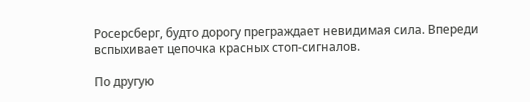Росерсберг, будто дорогу преграждает невидимая сила. Впереди вспыхивает цепочка красных стоп‑сигналов.

По другую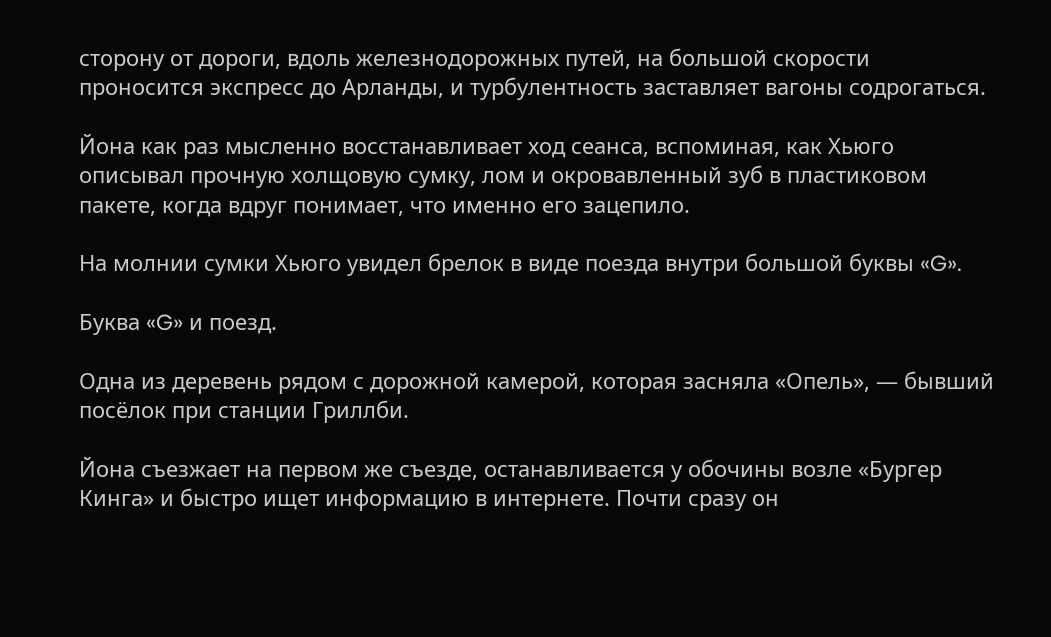сторону от дороги, вдоль железнодорожных путей, на большой скорости проносится экспресс до Арланды, и турбулентность заставляет вагоны содрогаться.

Йона как раз мысленно восстанавливает ход сеанса, вспоминая, как Хьюго описывал прочную холщовую сумку, лом и окровавленный зуб в пластиковом пакете, когда вдруг понимает, что именно его зацепило.

На молнии сумки Хьюго увидел брелок в виде поезда внутри большой буквы «G».

Буква «G» и поезд.

Одна из деревень рядом с дорожной камерой, которая засняла «Опель», — бывший посёлок при станции Гриллби.

Йона съезжает на первом же съезде, останавливается у обочины возле «Бургер Кинга» и быстро ищет информацию в интернете. Почти сразу он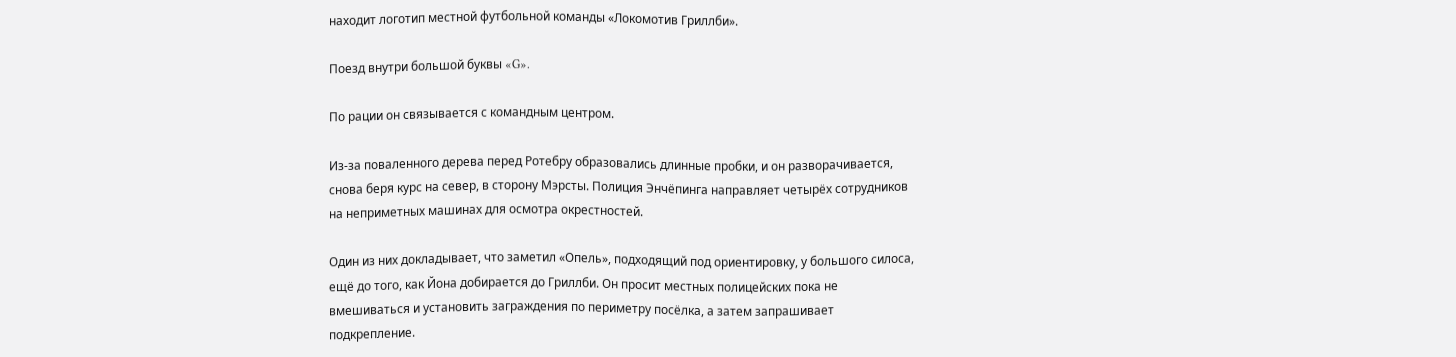находит логотип местной футбольной команды «Локомотив Гриллби».

Поезд внутри большой буквы «G».

По рации он связывается с командным центром.

Из‑за поваленного дерева перед Ротебру образовались длинные пробки, и он разворачивается, снова беря курс на север, в сторону Мэрсты. Полиция Энчёпинга направляет четырёх сотрудников на неприметных машинах для осмотра окрестностей.

Один из них докладывает, что заметил «Опель», подходящий под ориентировку, у большого силоса, ещё до того, как Йона добирается до Гриллби. Он просит местных полицейских пока не вмешиваться и установить заграждения по периметру посёлка, а затем запрашивает подкрепление.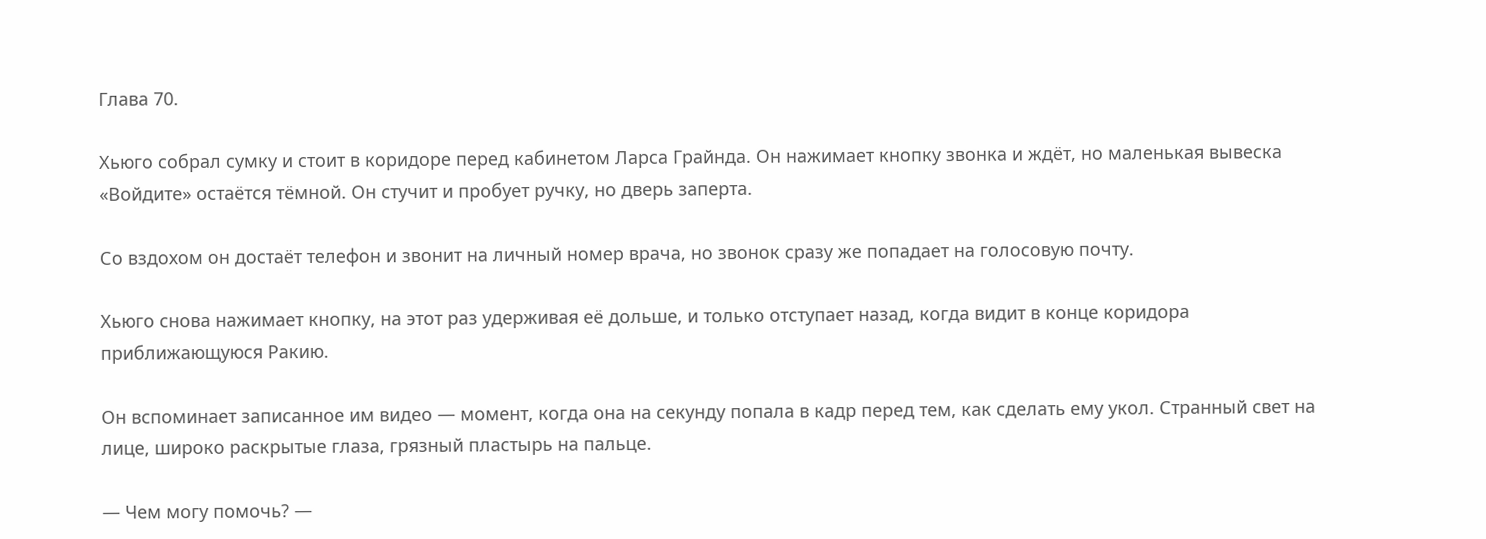Глава 70.

Хьюго собрал сумку и стоит в коридоре перед кабинетом Ларса Грайнда. Он нажимает кнопку звонка и ждёт, но маленькая вывеска «Войдите» остаётся тёмной. Он стучит и пробует ручку, но дверь заперта.

Со вздохом он достаёт телефон и звонит на личный номер врача, но звонок сразу же попадает на голосовую почту.

Хьюго снова нажимает кнопку, на этот раз удерживая её дольше, и только отступает назад, когда видит в конце коридора приближающуюся Ракию.

Он вспоминает записанное им видео — момент, когда она на секунду попала в кадр перед тем, как сделать ему укол. Странный свет на лице, широко раскрытые глаза, грязный пластырь на пальце.

— Чем могу помочь? —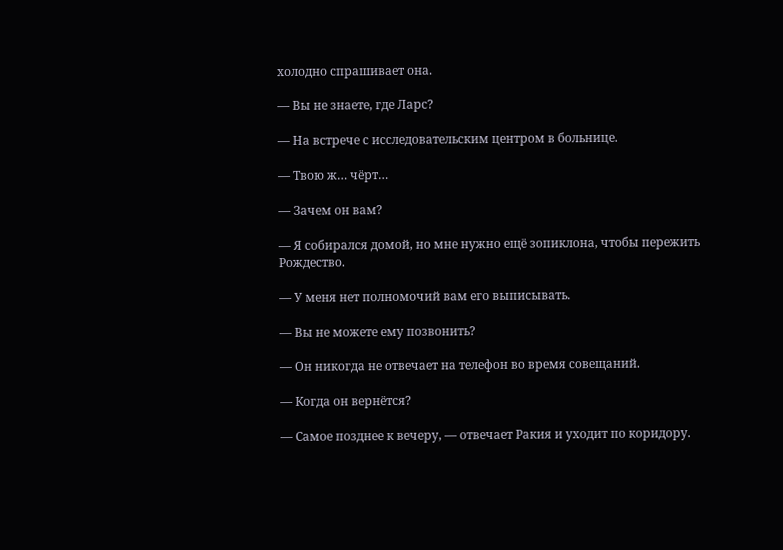холодно спрашивает она.

— Вы не знаете, где Ларс?

— На встрече с исследовательским центром в больнице.

— Твою ж… чёрт…

— Зачем он вам?

— Я собирался домой, но мне нужно ещё зопиклона, чтобы пережить Рождество.

— У меня нет полномочий вам его выписывать.

— Вы не можете ему позвонить?

— Он никогда не отвечает на телефон во время совещаний.

— Когда он вернётся?

— Самое позднее к вечеру, — отвечает Ракия и уходит по коридору.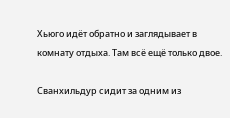Хьюго идёт обратно и заглядывает в комнату отдыха. Там всё ещё только двое.

Сванхильдур сидит за одним из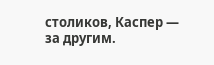столиков, Каспер — за другим.